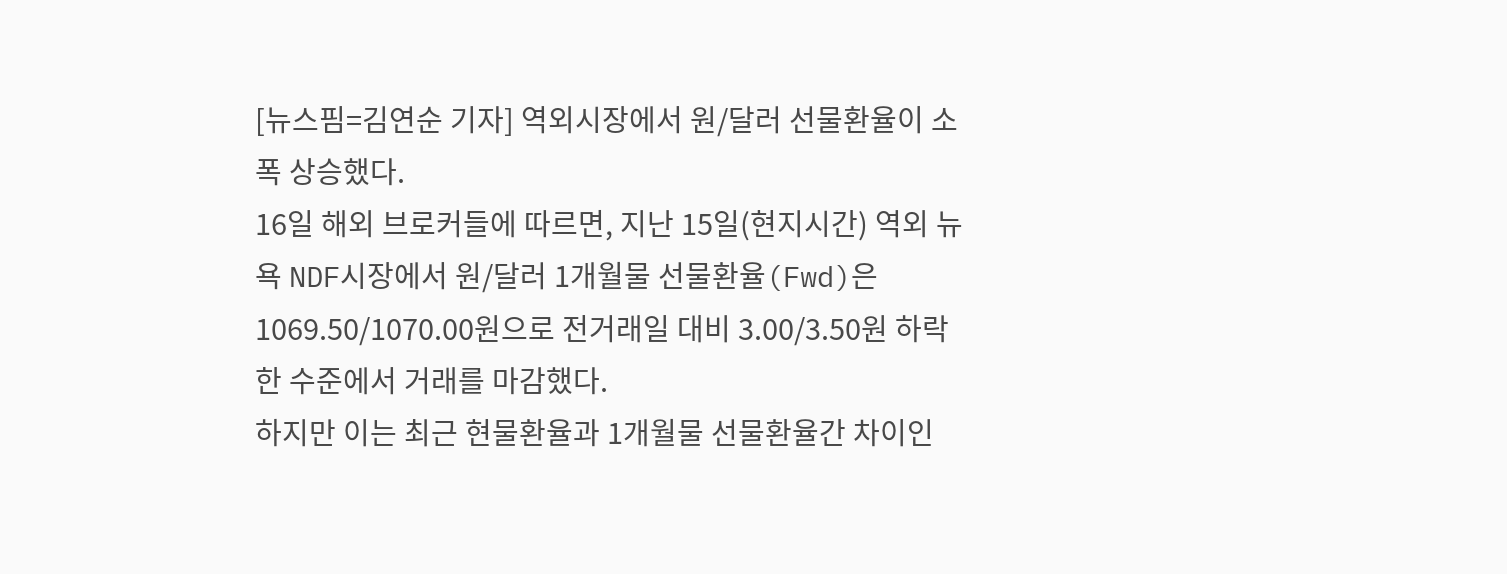[뉴스핌=김연순 기자] 역외시장에서 원/달러 선물환율이 소폭 상승했다.
16일 해외 브로커들에 따르면, 지난 15일(현지시간) 역외 뉴욕 NDF시장에서 원/달러 1개월물 선물환율(Fwd)은 1069.50/1070.00원으로 전거래일 대비 3.00/3.50원 하락한 수준에서 거래를 마감했다.
하지만 이는 최근 현물환율과 1개월물 선물환율간 차이인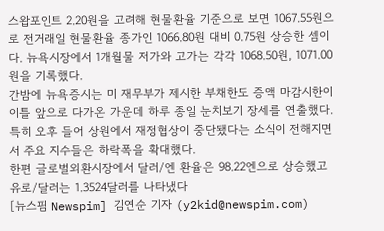스왑포인트 2.20원을 고려해 현물환율 기준으로 보면 1067.55원으로 전거래일 현물환율 종가인 1066.80원 대비 0.75원 상승한 셈이다. 뉴욕시장에서 1개월물 저가와 고가는 각각 1068.50원, 1071.00원을 기록했다.
간밤에 뉴욕증시는 미 재무부가 제시한 부채한도 증액 마감시한이 이틀 앞으로 다가온 가운데 하루 종일 눈치보기 장세를 연출했다. 특히 오후 들어 상원에서 재정협상이 중단됐다는 소식이 전해지면서 주요 지수들은 하락폭을 확대했다.
한편 글로벌외환시장에서 달러/엔 환율은 98.22엔으로 상승했고 유로/달러는 1.3524달러를 나타냈다
[뉴스핌 Newspim] 김연순 기자 (y2kid@newspim.com)